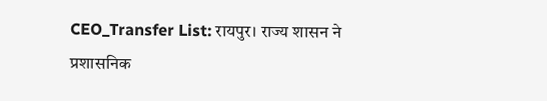CEO_Transfer List: रायपुर। राज्य शासन ने प्रशासनिक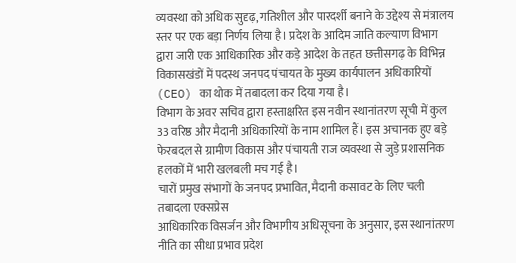व्यवस्था को अधिक सुदृढ़, गतिशील और पारदर्शी बनाने के उद्देश्य से मंत्रालय स्तर पर एक बड़ा निर्णय लिया है। प्रदेश के आदिम जाति कल्याण विभाग द्वारा जारी एक आधिकारिक और कड़े आदेश के तहत छत्तीसगढ़ के विभिन्न विकासखंडों में पदस्थ जनपद पंचायत के मुख्य कार्यपालन अधिकारियों (CEO) का थोक में तबादला कर दिया गया है।
विभाग के अवर सचिव द्वारा हस्ताक्षरित इस नवीन स्थानांतरण सूची में कुल 33 वरिष्ठ और मैदानी अधिकारियों के नाम शामिल हैं। इस अचानक हुए बड़े फेरबदल से ग्रामीण विकास और पंचायती राज व्यवस्था से जुड़े प्रशासनिक हलकों में भारी खलबली मच गई है।
चारों प्रमुख संभागों के जनपद प्रभावित, मैदानी कसावट के लिए चली तबादला एक्सप्रेस
आधिकारिक विसर्जन और विभागीय अधिसूचना के अनुसार, इस स्थानांतरण नीति का सीधा प्रभाव प्रदेश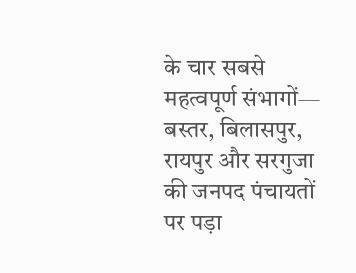के चार सबसे महत्वपूर्ण संभागों— बस्तर, बिलासपुर, रायपुर और सरगुजा की जनपद पंचायतों पर पड़ा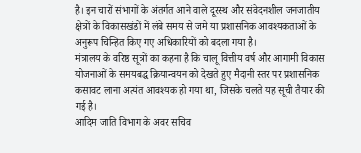है। इन चारों संभागों के अंतर्गत आने वाले दूरस्थ और संवेदनशील जनजातीय क्षेत्रों के विकासखंडों में लंबे समय से जमे या प्रशासनिक आवश्यकताओं के अनुरूप चिन्हित किए गए अधिकारियों को बदला गया है।
मंत्रालय के वरिष्ठ सूत्रों का कहना है कि चालू वित्तीय वर्ष और आगामी विकास योजनाओं के समयबद्ध क्रियान्वयन को देखते हुए मैदानी स्तर पर प्रशासनिक कसावट लाना अत्यंत आवश्यक हो गया था, जिसके चलते यह सूची तैयार की गई है।
आदिम जाति विभाग के अवर सचिव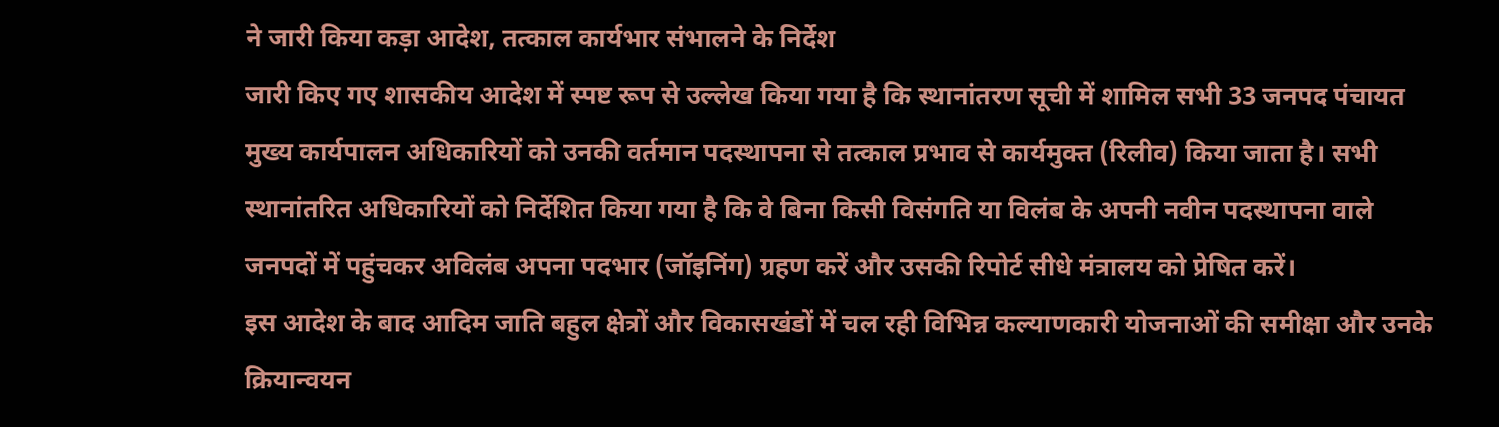ने जारी किया कड़ा आदेश, तत्काल कार्यभार संभालने के निर्देश
जारी किए गए शासकीय आदेश में स्पष्ट रूप से उल्लेख किया गया है कि स्थानांतरण सूची में शामिल सभी 33 जनपद पंचायत मुख्य कार्यपालन अधिकारियों को उनकी वर्तमान पदस्थापना से तत्काल प्रभाव से कार्यमुक्त (रिलीव) किया जाता है। सभी स्थानांतरित अधिकारियों को निर्देशित किया गया है कि वे बिना किसी विसंगति या विलंब के अपनी नवीन पदस्थापना वाले जनपदों में पहुंचकर अविलंब अपना पदभार (जॉइनिंग) ग्रहण करें और उसकी रिपोर्ट सीधे मंत्रालय को प्रेषित करें।
इस आदेश के बाद आदिम जाति बहुल क्षेत्रों और विकासखंडों में चल रही विभिन्न कल्याणकारी योजनाओं की समीक्षा और उनके क्रियान्वयन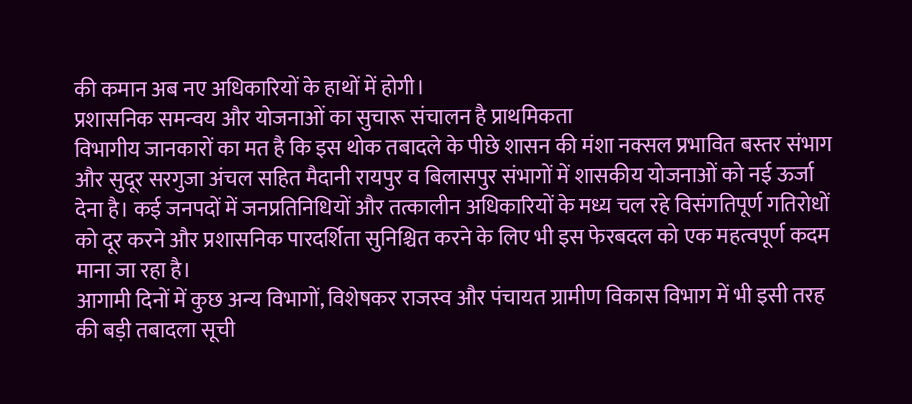की कमान अब नए अधिकारियों के हाथों में होगी।
प्रशासनिक समन्वय और योजनाओं का सुचारू संचालन है प्राथमिकता
विभागीय जानकारों का मत है कि इस थोक तबादले के पीछे शासन की मंशा नक्सल प्रभावित बस्तर संभाग और सुदूर सरगुजा अंचल सहित मैदानी रायपुर व बिलासपुर संभागों में शासकीय योजनाओं को नई ऊर्जा देना है। कई जनपदों में जनप्रतिनिधियों और तत्कालीन अधिकारियों के मध्य चल रहे विसंगतिपूर्ण गतिरोधों को दूर करने और प्रशासनिक पारदर्शिता सुनिश्चित करने के लिए भी इस फेरबदल को एक महत्वपूर्ण कदम माना जा रहा है।
आगामी दिनों में कुछ अन्य विभागों, विशेषकर राजस्व और पंचायत ग्रामीण विकास विभाग में भी इसी तरह की बड़ी तबादला सूची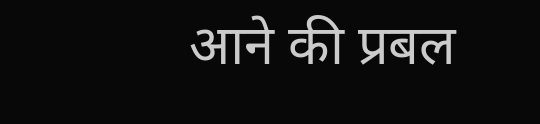आने की प्रबल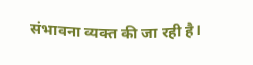संभावना व्यक्त की जा रही है।